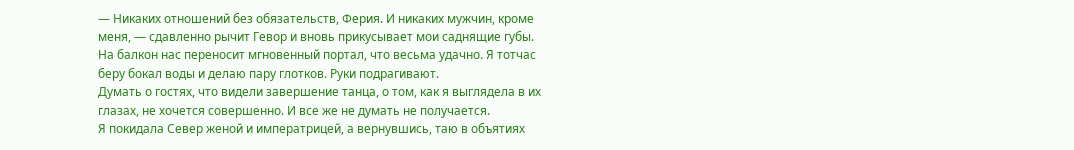— Никаких отношений без обязательств, Ферия. И никаких мужчин, кроме меня, — сдавленно рычит Гевор и вновь прикусывает мои саднящие губы.
На балкон нас переносит мгновенный портал, что весьма удачно. Я тотчас беру бокал воды и делаю пару глотков. Руки подрагивают.
Думать о гостях, что видели завершение танца, о том, как я выглядела в их глазах, не хочется совершенно. И все же не думать не получается.
Я покидала Север женой и императрицей, а вернувшись, таю в объятиях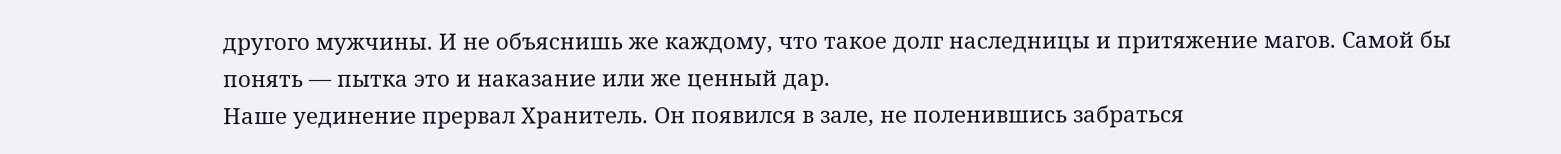другого мужчины. И не объяснишь же каждому, что такое долг наследницы и притяжение магов. Самой бы понять — пытка это и наказание или же ценный дар.
Наше уединение прервал Хранитель. Он появился в зале, не поленившись забраться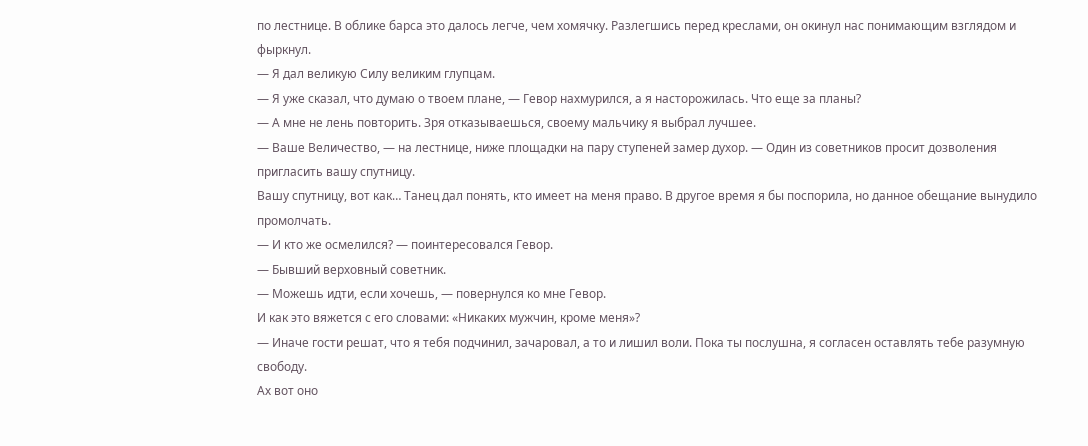по лестнице. В облике барса это далось легче, чем хомячку. Разлегшись перед креслами, он окинул нас понимающим взглядом и фыркнул.
— Я дал великую Силу великим глупцам.
— Я уже сказал, что думаю о твоем плане, — Гевор нахмурился, а я насторожилась. Что еще за планы?
— А мне не лень повторить. Зря отказываешься, своему мальчику я выбрал лучшее.
— Ваше Величество, — на лестнице, ниже площадки на пару ступеней замер духор. — Один из советников просит дозволения пригласить вашу спутницу.
Вашу спутницу, вот как… Танец дал понять, кто имеет на меня право. В другое время я бы поспорила, но данное обещание вынудило промолчать.
— И кто же осмелился? — поинтересовался Гевор.
— Бывший верховный советник.
— Можешь идти, если хочешь, — повернулся ко мне Гевор.
И как это вяжется с его словами: «Никаких мужчин, кроме меня»?
— Иначе гости решат, что я тебя подчинил, зачаровал, а то и лишил воли. Пока ты послушна, я согласен оставлять тебе разумную свободу.
Ах вот оно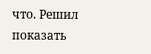что. Решил показать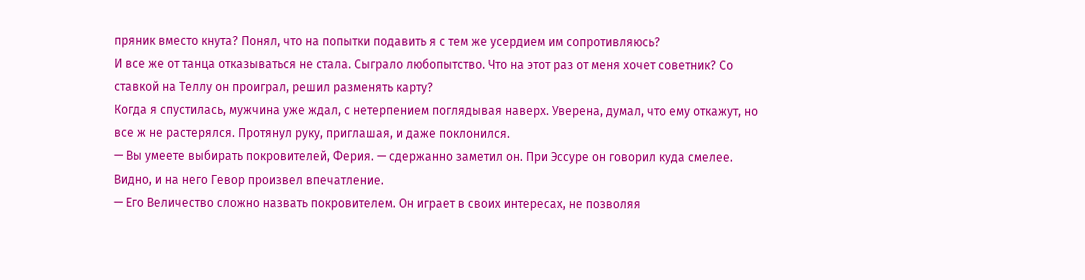пряник вместо кнута? Понял, что на попытки подавить я с тем же усердием им сопротивляюсь?
И все же от танца отказываться не стала. Сыграло любопытство. Что на этот раз от меня хочет советник? Со ставкой на Теллу он проиграл, решил разменять карту?
Когда я спустилась, мужчина уже ждал, с нетерпением поглядывая наверх. Уверена, думал, что ему откажут, но все ж не растерялся. Протянул руку, приглашая, и даже поклонился.
— Вы умеете выбирать покровителей, Ферия. — сдержанно заметил он. При Эссуре он говорил куда смелее. Видно, и на него Гевор произвел впечатление.
— Его Величество сложно назвать покровителем. Он играет в своих интересах, не позволяя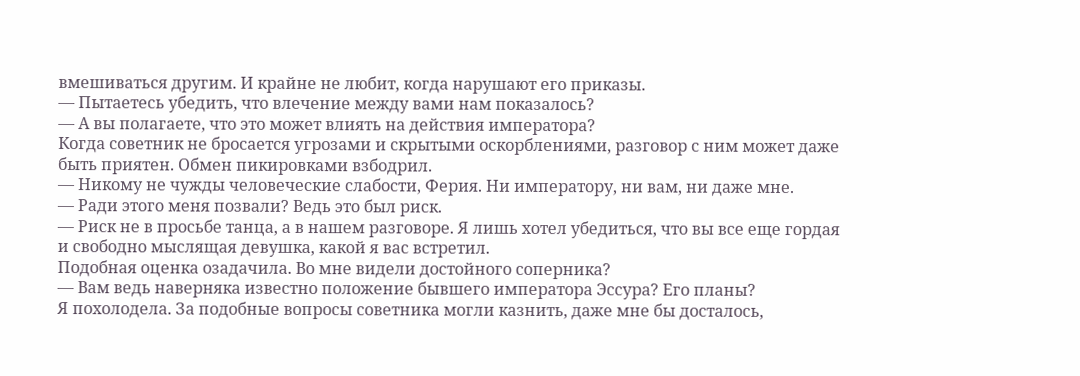вмешиваться другим. И крайне не любит, когда нарушают его приказы.
— Пытаетесь убедить, что влечение между вами нам показалось?
— А вы полагаете, что это может влиять на действия императора?
Когда советник не бросается угрозами и скрытыми оскорблениями, разговор с ним может даже быть приятен. Обмен пикировками взбодрил.
— Никому не чужды человеческие слабости, Ферия. Ни императору, ни вам, ни даже мне.
— Ради этого меня позвали? Ведь это был риск.
— Риск не в просьбе танца, а в нашем разговоре. Я лишь хотел убедиться, что вы все еще гордая и свободно мыслящая девушка, какой я вас встретил.
Подобная оценка озадачила. Во мне видели достойного соперника?
— Вам ведь наверняка известно положение бывшего императора Эссура? Его планы?
Я похолодела. За подобные вопросы советника могли казнить, даже мне бы досталось,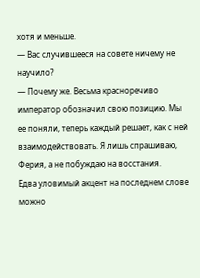хотя и меньше.
— Вас случившееся на совете ничему не научило?
— Почему же. Весьма красноречиво император обозначил свою позицию. Мы ее поняли, теперь каждый решает, как с ней взаимодействовать. Я лишь спрашиваю, Ферия, а не побуждаю на восстания.
Едва уловимый акцент на последнем слове можно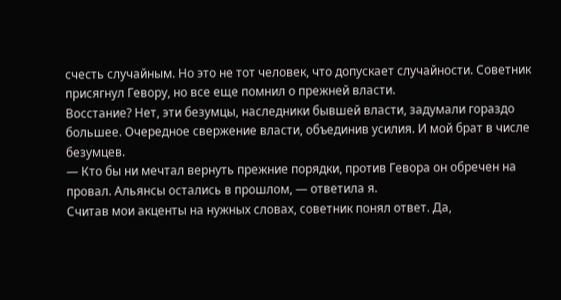счесть случайным. Но это не тот человек, что допускает случайности. Советник присягнул Гевору, но все еще помнил о прежней власти.
Восстание? Нет, эти безумцы, наследники бывшей власти, задумали гораздо большее. Очередное свержение власти, объединив усилия. И мой брат в числе безумцев.
— Кто бы ни мечтал вернуть прежние порядки, против Гевора он обречен на провал. Альянсы остались в прошлом, — ответила я.
Считав мои акценты на нужных словах, советник понял ответ. Да,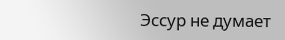Эссур не думает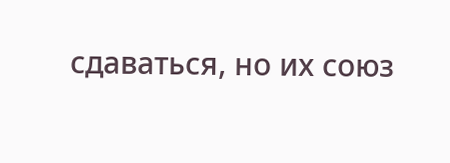сдаваться, но их союз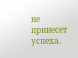не принесет успеха.